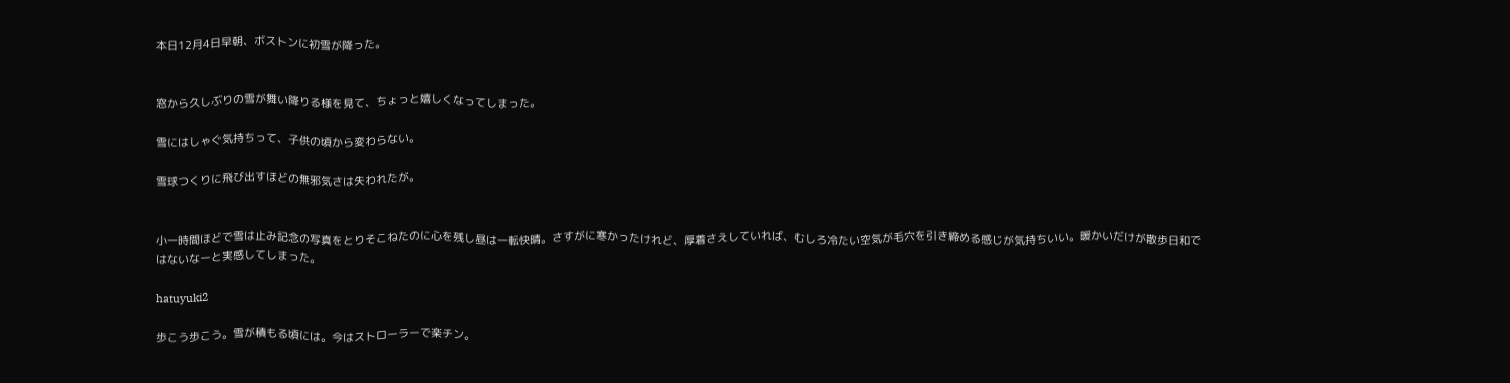本日12月4日早朝、ボストンに初雪が降った。


窓から久しぶりの雪が舞い降りる様を見て、ちょっと嬉しくなってしまった。

雪にはしゃぐ気持ちって、子供の頃から変わらない。

雪球つくりに飛び出すほどの無邪気さは失われたが。


小一時間ほどで雪は止み記念の写真をとりそこねたのに心を残し昼は一転快晴。さすがに寒かったけれど、厚着さえしていれば、むしろ冷たい空気が毛穴を引き締める感じが気持ちいい。暖かいだけが散歩日和ではないなーと実感してしまった。

hatuyuki2

歩こう歩こう。雪が積もる頃には。今はストローラーで楽チン。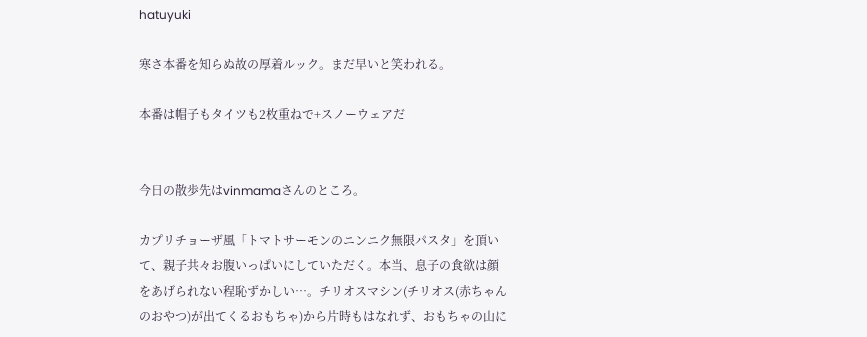hatuyuki

寒さ本番を知らぬ故の厚着ルック。まだ早いと笑われる。

本番は帽子もタイツも2枚重ねで+スノーウェアだ


今日の散歩先はvinmamaさんのところ。

カプリチョーザ風「トマトサーモンのニンニク無限パスタ」を頂いて、親子共々お腹いっぱいにしていただく。本当、息子の食欲は顔をあげられない程恥ずかしい…。チリオスマシン(チリオス(赤ちゃんのおやつ)が出てくるおもちゃ)から片時もはなれず、おもちゃの山に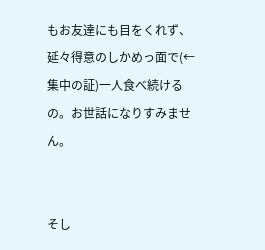もお友達にも目をくれず、延々得意のしかめっ面で(←集中の証)一人食べ続けるの。お世話になりすみません。


そし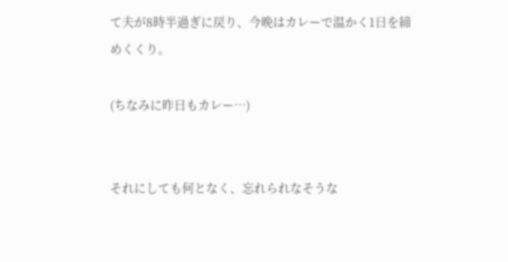て夫が8時半過ぎに戻り、今晩はカレーで温かく1日を締めくくり。

(ちなみに昨日もカレー…)


それにしても何となく、忘れられなそうな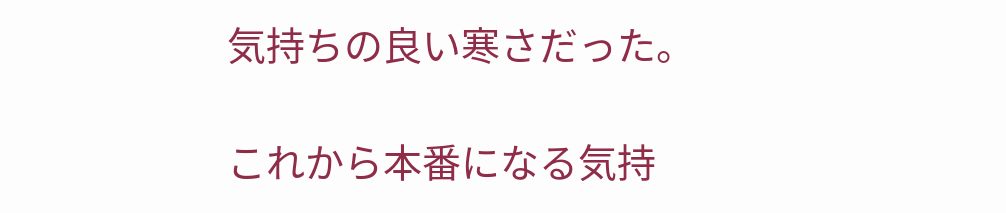気持ちの良い寒さだった。

これから本番になる気持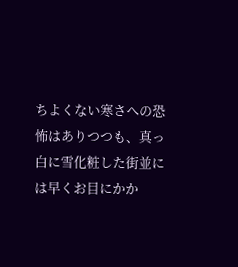ちよくない寒さへの恐怖はありつつも、真っ白に雪化粧した街並には早くお目にかか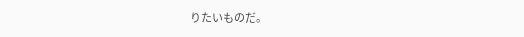りたいものだ。